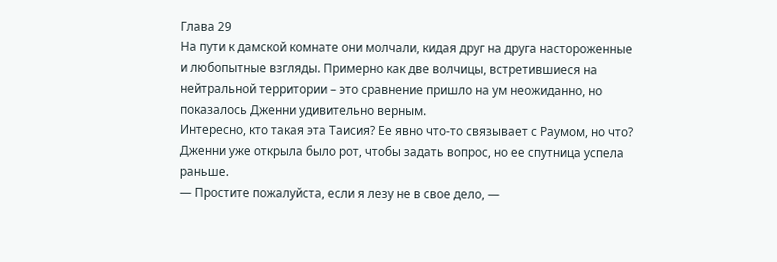Глава 29
На пути к дамской комнате они молчали, кидая друг на друга настороженные и любопытные взгляды. Примерно как две волчицы, встретившиеся на нейтральной территории – это сравнение пришло на ум неожиданно, но показалось Дженни удивительно верным.
Интересно, кто такая эта Таисия? Ее явно что-то связывает с Раумом, но что?
Дженни уже открыла было рот, чтобы задать вопрос, но ее спутница успела раньше.
— Простите пожалуйста, если я лезу не в свое дело, —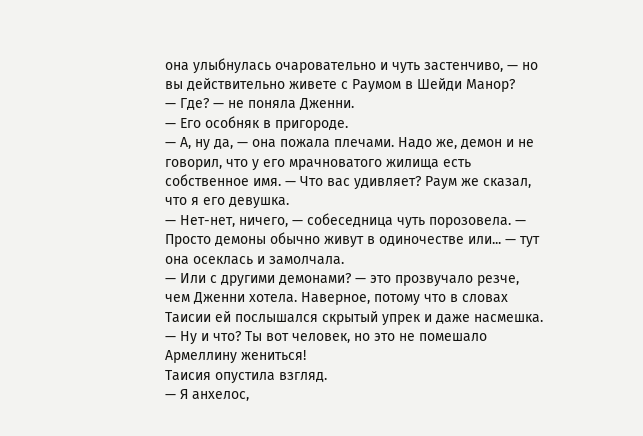она улыбнулась очаровательно и чуть застенчиво, — но вы действительно живете с Раумом в Шейди Манор?
— Где? — не поняла Дженни.
— Его особняк в пригороде.
— А, ну да, — она пожала плечами. Надо же, демон и не говорил, что у его мрачноватого жилища есть собственное имя. — Что вас удивляет? Раум же сказал, что я его девушка.
— Нет-нет, ничего, — собеседница чуть порозовела. — Просто демоны обычно живут в одиночестве или... — тут она осеклась и замолчала.
— Или с другими демонами? — это прозвучало резче, чем Дженни хотела. Наверное, потому что в словах Таисии ей послышался скрытый упрек и даже насмешка. — Ну и что? Ты вот человек, но это не помешало Армеллину жениться!
Таисия опустила взгляд.
— Я анхелос,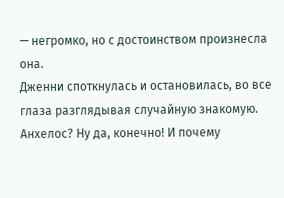— негромко, но с достоинством произнесла она.
Дженни споткнулась и остановилась, во все глаза разглядывая случайную знакомую.
Анхелос? Ну да, конечно! И почему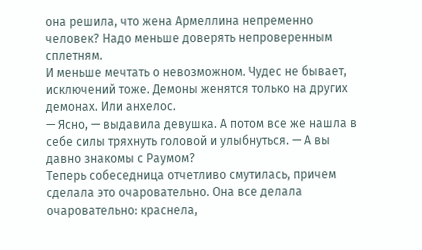она решила, что жена Армеллина непременно человек? Надо меньше доверять непроверенным сплетням.
И меньше мечтать о невозможном. Чудес не бывает, исключений тоже. Демоны женятся только на других демонах. Или анхелос.
— Ясно, — выдавила девушка. А потом все же нашла в себе силы тряхнуть головой и улыбнуться. — А вы давно знакомы с Раумом?
Теперь собеседница отчетливо смутилась, причем сделала это очаровательно. Она все делала очаровательно: краснела,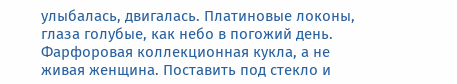улыбалась, двигалась. Платиновые локоны, глаза голубые, как небо в погожий день. Фарфоровая коллекционная кукла, а не живая женщина. Поставить под стекло и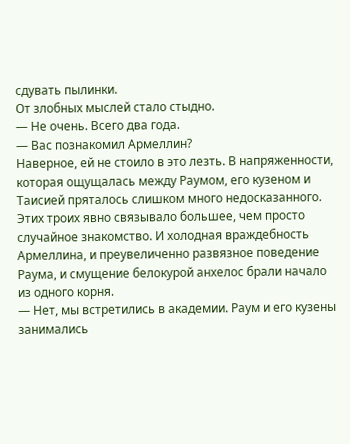сдувать пылинки.
От злобных мыслей стало стыдно.
— Не очень. Всего два года.
— Вас познакомил Армеллин?
Наверное, ей не стоило в это лезть. В напряженности, которая ощущалась между Раумом, его кузеном и Таисией пряталось слишком много недосказанного. Этих троих явно связывало большее, чем просто случайное знакомство. И холодная враждебность Армеллина, и преувеличенно развязное поведение Раума, и смущение белокурой анхелос брали начало из одного корня.
— Нет, мы встретились в академии. Раум и его кузены занимались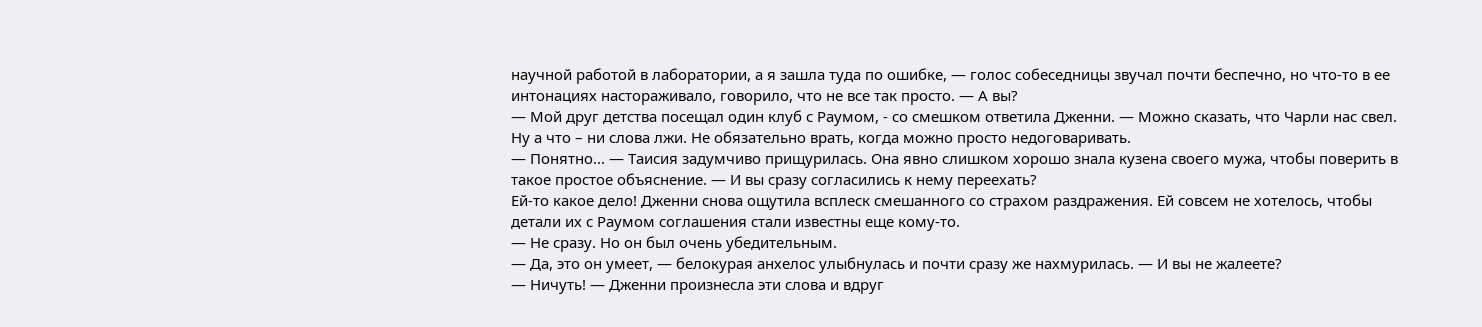научной работой в лаборатории, а я зашла туда по ошибке, — голос собеседницы звучал почти беспечно, но что-то в ее интонациях настораживало, говорило, что не все так просто. — А вы?
— Мой друг детства посещал один клуб с Раумом, - со смешком ответила Дженни. — Можно сказать, что Чарли нас свел.
Ну а что – ни слова лжи. Не обязательно врать, когда можно просто недоговаривать.
— Понятно... — Таисия задумчиво прищурилась. Она явно слишком хорошо знала кузена своего мужа, чтобы поверить в такое простое объяснение. — И вы сразу согласились к нему переехать?
Ей-то какое дело! Дженни снова ощутила всплеск смешанного со страхом раздражения. Ей совсем не хотелось, чтобы детали их с Раумом соглашения стали известны еще кому-то.
— Не сразу. Но он был очень убедительным.
— Да, это он умеет, — белокурая анхелос улыбнулась и почти сразу же нахмурилась. — И вы не жалеете?
— Ничуть! — Дженни произнесла эти слова и вдруг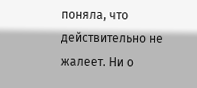поняла, что действительно не жалеет. Ни о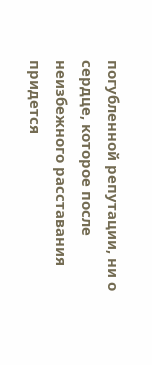погубленной репутации, ни о сердце, которое после неизбежного расставания придется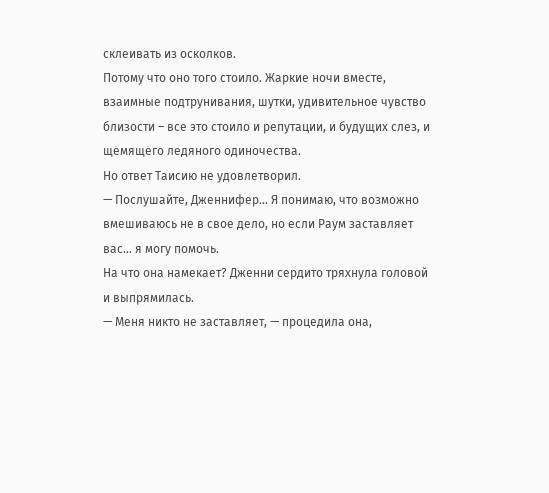склеивать из осколков.
Потому что оно того стоило. Жаркие ночи вместе, взаимные подтрунивания, шутки, удивительное чувство близости – все это стоило и репутации, и будущих слез, и щемящего ледяного одиночества.
Но ответ Таисию не удовлетворил.
— Послушайте, Дженнифер... Я понимаю, что возможно вмешиваюсь не в свое дело, но если Раум заставляет вас... я могу помочь.
На что она намекает? Дженни сердито тряхнула головой и выпрямилась.
— Меня никто не заставляет, — процедила она,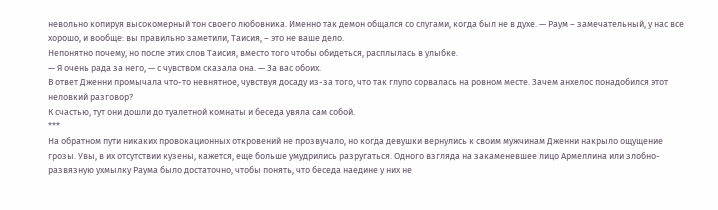невольно копируя высокомерный тон своего любовника. Именно так демон общался со слугами, когда был не в духе. — Раум – замечательный, у нас все хорошо, и вообще: вы правильно заметили, Таисия, – это не ваше дело.
Непонятно почему, но после этих слов Таисия, вместо того чтобы обидеться, расплылась в улыбке.
— Я очень рада за него, — с чувством сказала она. — За вас обоих.
В ответ Дженни промычала что-то невнятное, чувствуя досаду из-за того, что так глупо сорвалась на ровном месте. Зачем анхелос понадобился этот неловкий разговор?
К счастью, тут они дошли до туалетной комнаты и беседа увяла сам собой.
***
На обратном пути никаких провокационных откровений не прозвучало, но когда девушки вернулись к своим мужчинам Дженни накрыло ощущение грозы. Увы, в их отсутствии кузены, кажется, еще больше умудрились разругаться. Одного взгляда на закаменевшее лицо Армеллина или злобно-развязную ухмылку Раума было достаточно, чтобы понять, что беседа наедине у них не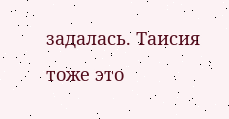задалась. Таисия тоже это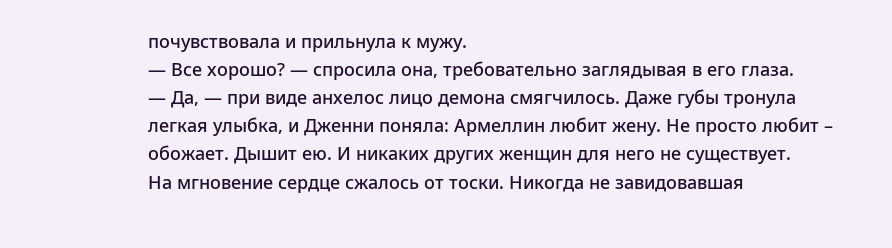почувствовала и прильнула к мужу.
— Все хорошо? — спросила она, требовательно заглядывая в его глаза.
— Да, — при виде анхелос лицо демона смягчилось. Даже губы тронула легкая улыбка, и Дженни поняла: Армеллин любит жену. Не просто любит – обожает. Дышит ею. И никаких других женщин для него не существует.
На мгновение сердце сжалось от тоски. Никогда не завидовавшая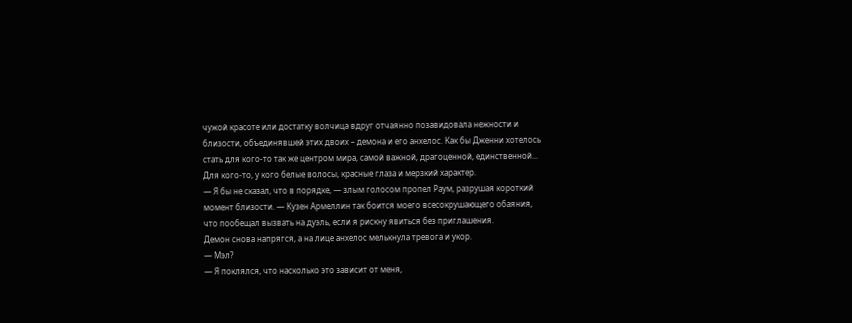чужой красоте или достатку волчица вдруг отчаянно позавидовала нежности и близости, объединявшей этих двоих – демона и его анхелос. Как бы Дженни хотелось стать для кого-то так же центром мира, самой важной, драгоценной, единственной...
Для кого-то, у кого белые волосы, красные глаза и мерзкий характер.
— Я бы не сказал, что в порядке, — злым голосом пропел Раум, разрушая короткий момент близости. — Кузен Армеллин так боится моего всесокрушающего обаяния, что пообещал вызвать на дуэль, если я рискну явиться без приглашения.
Демон снова напрягся, а на лице анхелос мелькнула тревога и укор.
— Мэл?
— Я поклялся, что насколько это зависит от меня,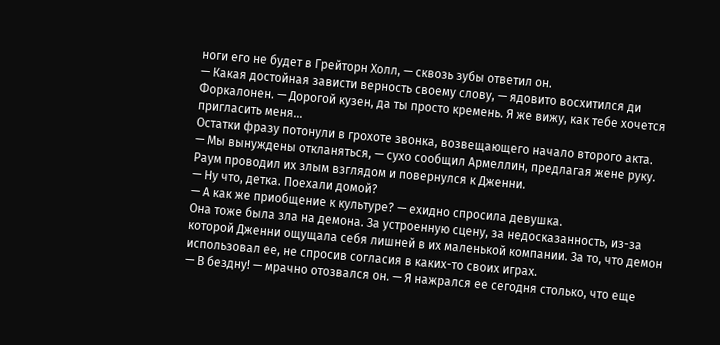ноги его не будет в Грейторн Холл, — сквозь зубы ответил он.
— Какая достойная зависти верность своему слову, — ядовито восхитился ди Форкалонен. — Дорогой кузен, да ты просто кремень. Я же вижу, как тебе хочется пригласить меня...
Остатки фразу потонули в грохоте звонка, возвещающего начало второго акта.
— Мы вынуждены откланяться, — сухо сообщил Армеллин, предлагая жене руку.
Раум проводил их злым взглядом и повернулся к Дженни.
— Ну что, детка. Поехали домой?
— А как же приобщение к культуре? — ехидно спросила девушка.
Она тоже была зла на демона. За устроенную сцену, за недосказанность, из-за которой Дженни ощущала себя лишней в их маленькой компании. За то, что демон использовал ее, не спросив согласия в каких-то своих играх.
— В бездну! — мрачно отозвался он. — Я нажрался ее сегодня столько, что еще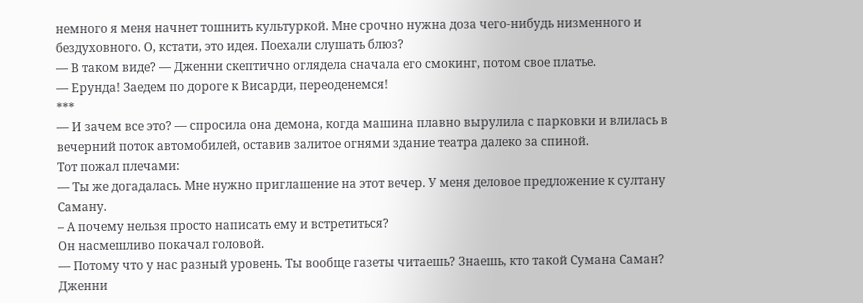немного я меня начнет тошнить культуркой. Мне срочно нужна доза чего-нибудь низменного и бездуховного. О, кстати, это идея. Поехали слушать блюз?
— В таком виде? — Дженни скептично оглядела сначала его смокинг, потом свое платье.
— Ерунда! Заедем по дороге к Висарди, переоденемся!
***
— И зачем все это? — спросила она демона, когда машина плавно вырулила с парковки и влилась в вечерний поток автомобилей, оставив залитое огнями здание театра далеко за спиной.
Тот пожал плечами:
— Ты же догадалась. Мне нужно приглашение на этот вечер. У меня деловое предложение к султану Саману.
– А почему нельзя просто написать ему и встретиться?
Он насмешливо покачал головой.
— Потому что у нас разный уровень. Ты вообще газеты читаешь? Знаешь, кто такой Сумана Саман?
Дженни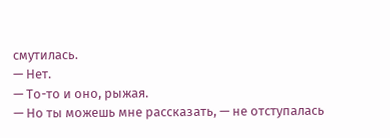смутилась.
— Нет.
— То-то и оно, рыжая.
— Но ты можешь мне рассказать, — не отступалась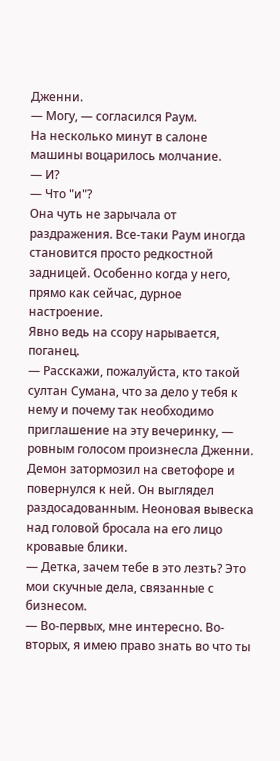Дженни.
— Могу, — согласился Раум.
На несколько минут в салоне машины воцарилось молчание.
— И?
— Что "и"?
Она чуть не зарычала от раздражения. Все-таки Раум иногда становится просто редкостной задницей. Особенно когда у него, прямо как сейчас, дурное настроение.
Явно ведь на ссору нарывается, поганец.
— Расскажи, пожалуйста, кто такой султан Сумана, что за дело у тебя к нему и почему так необходимо приглашение на эту вечеринку, — ровным голосом произнесла Дженни.
Демон затормозил на светофоре и повернулся к ней. Он выглядел раздосадованным. Неоновая вывеска над головой бросала на его лицо кровавые блики.
— Детка, зачем тебе в это лезть? Это мои скучные дела, связанные с бизнесом.
— Во-первых, мне интересно. Во-вторых, я имею право знать во что ты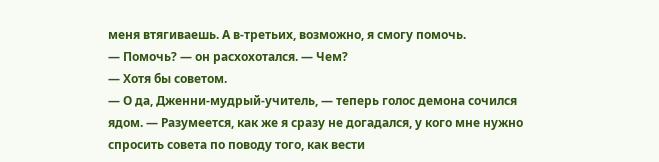меня втягиваешь. А в-третьих, возможно, я смогу помочь.
— Помочь? — он расхохотался. — Чем?
— Хотя бы советом.
— О да, Дженни-мудрый-учитель, — теперь голос демона сочился ядом. — Разумеется, как же я сразу не догадался, у кого мне нужно спросить совета по поводу того, как вести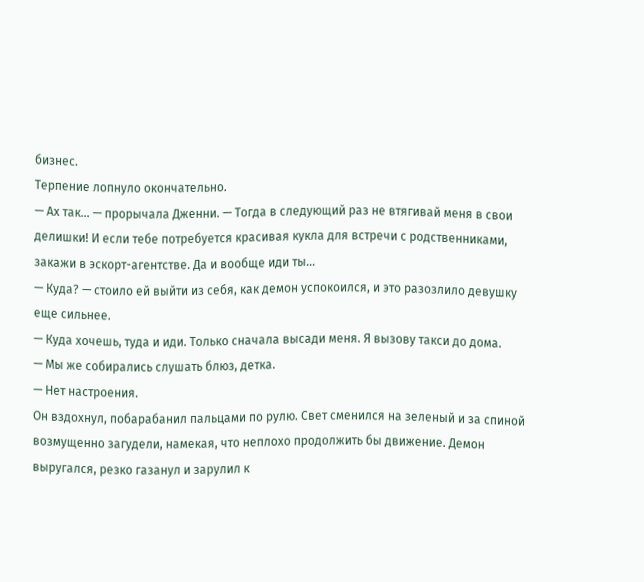бизнес.
Терпение лопнуло окончательно.
— Ах так... — прорычала Дженни. — Тогда в следующий раз не втягивай меня в свои делишки! И если тебе потребуется красивая кукла для встречи с родственниками, закажи в эскорт-агентстве. Да и вообще иди ты...
— Куда? — стоило ей выйти из себя, как демон успокоился, и это разозлило девушку еще сильнее.
— Куда хочешь, туда и иди. Только сначала высади меня. Я вызову такси до дома.
— Мы же собирались слушать блюз, детка.
— Нет настроения.
Он вздохнул, побарабанил пальцами по рулю. Свет сменился на зеленый и за спиной возмущенно загудели, намекая, что неплохо продолжить бы движение. Демон выругался, резко газанул и зарулил к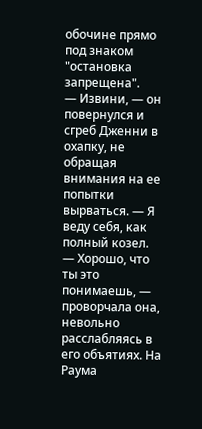обочине прямо под знаком "остановка запрещена".
— Извини, — он повернулся и сгреб Дженни в охапку, не обращая внимания на ее попытки вырваться. — Я веду себя, как полный козел.
— Хорошо, что ты это понимаешь, — проворчала она, невольно расслабляясь в его объятиях. На Раума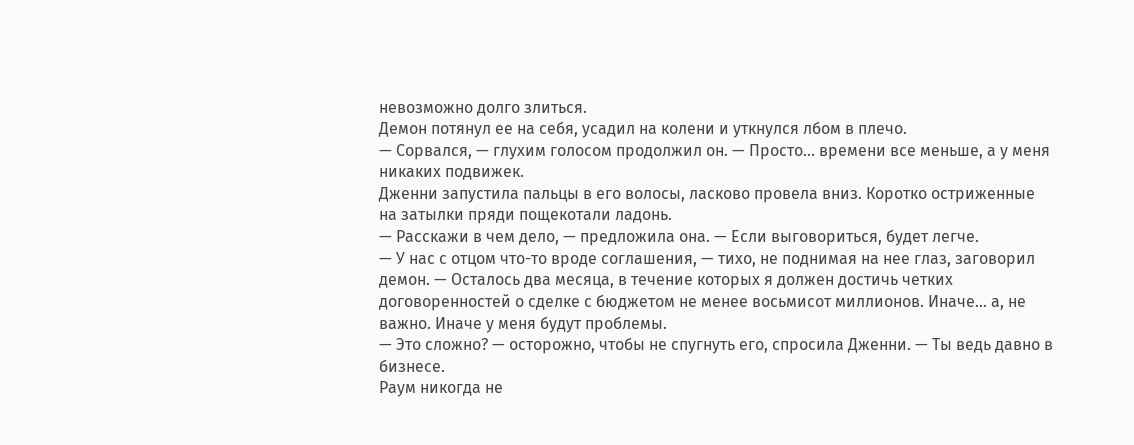невозможно долго злиться.
Демон потянул ее на себя, усадил на колени и уткнулся лбом в плечо.
— Сорвался, — глухим голосом продолжил он. — Просто... времени все меньше, а у меня никаких подвижек.
Дженни запустила пальцы в его волосы, ласково провела вниз. Коротко остриженные на затылки пряди пощекотали ладонь.
— Расскажи в чем дело, — предложила она. — Если выговориться, будет легче.
— У нас с отцом что-то вроде соглашения, — тихо, не поднимая на нее глаз, заговорил демон. — Осталось два месяца, в течение которых я должен достичь четких договоренностей о сделке с бюджетом не менее восьмисот миллионов. Иначе... а, не важно. Иначе у меня будут проблемы.
— Это сложно? — осторожно, чтобы не спугнуть его, спросила Дженни. — Ты ведь давно в бизнесе.
Раум никогда не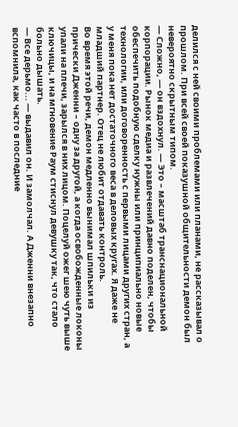делился с ней своими проблемами или планами, не рассказывал о прошлом. При всей своей показушной общительности демон был невероятно скрытным типом.
— Сложно, — он вздохнул. — Это – масштаб транснациональной корпорации. Рынок медиа и развлечений давно поделен, чтобы обеспечить подобную сделку нужны или принципиально новые технологии, или договоренность с первыми лицами других стран, а у меня пока нет достаточного веса в деловых кругах. Я даже не младший партнер. Отец не любит отдавать контроль.
Во время этой речи, демон медленно вынимал шпильки из прически Дженни – одну за другой, а когда освобожденные локоны упали на плечи, зарылся в них лицом. Поцелуй ожег шею чуть выше ключицы, и на мгновение Раум стиснул девушку так, что стало больно дышать.
— Все дерьмо... — выдавил он. И замолчал. А Дженни внезапно вспомнила, как часто в последние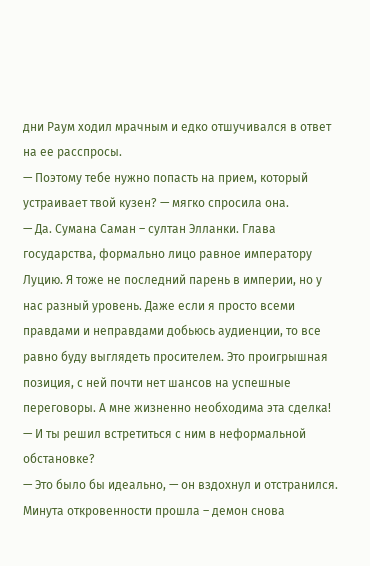дни Раум ходил мрачным и едко отшучивался в ответ на ее расспросы.
— Поэтому тебе нужно попасть на прием, который устраивает твой кузен? — мягко спросила она.
— Да. Сумана Саман – султан Элланки. Глава государства, формально лицо равное императору Луцию. Я тоже не последний парень в империи, но у нас разный уровень. Даже если я просто всеми правдами и неправдами добьюсь аудиенции, то все равно буду выглядеть просителем. Это проигрышная позиция, с ней почти нет шансов на успешные переговоры. А мне жизненно необходима эта сделка!
— И ты решил встретиться с ним в неформальной обстановке?
— Это было бы идеально, — он вздохнул и отстранился. Минута откровенности прошла – демон снова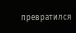превратился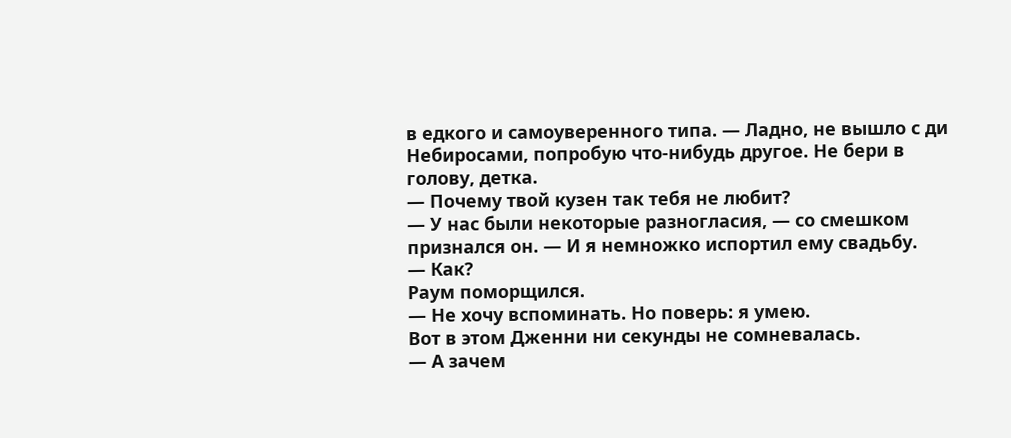в едкого и самоуверенного типа. — Ладно, не вышло с ди Небиросами, попробую что-нибудь другое. Не бери в голову, детка.
— Почему твой кузен так тебя не любит?
— У нас были некоторые разногласия, — со смешком признался он. — И я немножко испортил ему свадьбу.
— Как?
Раум поморщился.
— Не хочу вспоминать. Но поверь: я умею.
Вот в этом Дженни ни секунды не сомневалась.
— А зачем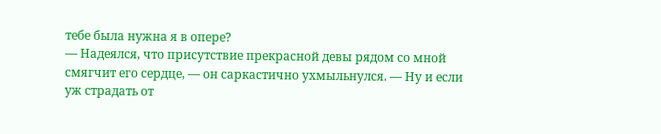тебе была нужна я в опере?
— Надеялся, что присутствие прекрасной девы рядом со мной смягчит его сердце, — он саркастично ухмыльнулся. — Ну и если уж страдать от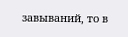завываний, то в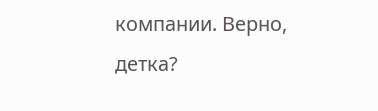компании. Верно, детка?